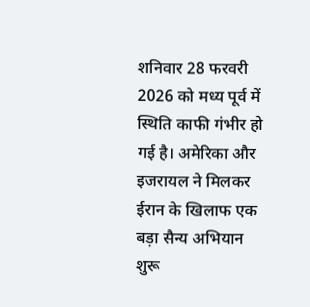शनिवार 28 फरवरी 2026 को मध्य पूर्व में स्थिति काफी गंभीर हो गई है। अमेरिका और इजरायल ने मिलकर ईरान के खिलाफ एक बड़ा सैन्य अभियान शुरू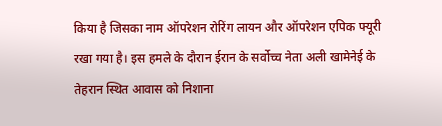किया है जिसका नाम ऑपरेशन रोरिंग लायन और ऑपरेशन एपिक फ्यूरी रखा गया है। इस हमले के दौरान ईरान के सर्वोच्च नेता अली खामेनेई के तेहरान स्थित आवास को निशाना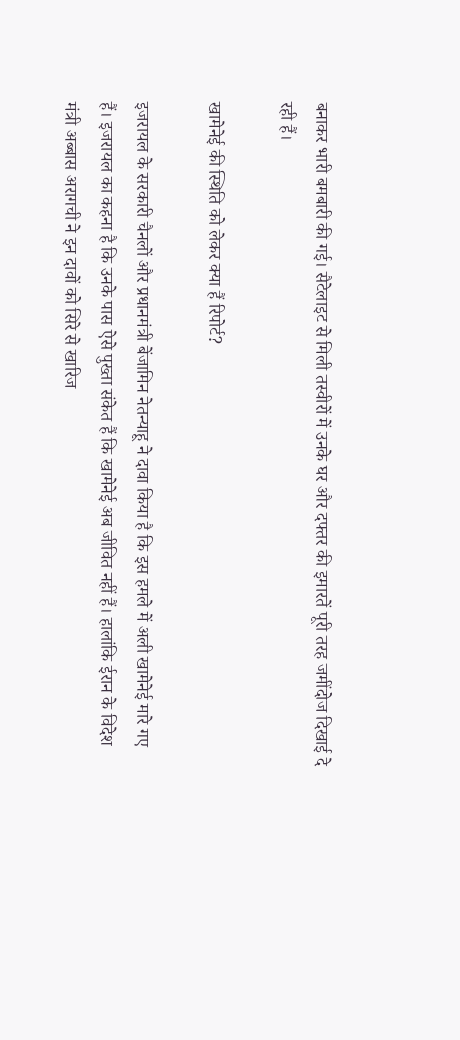बनाकर भारी बमबारी की गई। सैटेलाइट से मिली तस्वीरों में उनके घर और दफ्तर की इमारतें पूरी तरह जमींदोज दिखाई दे रही हैं।

खामेनेई की स्थिति को लेकर क्या हैं रिपोर्ट?

इजरायल के सरकारी चैनलों और प्रधानमंत्री बेंजामिन नेतन्याहू ने दावा किया है कि इस हमले में अली खामेनेई मारे गए हैं। इजरायल का कहना है कि उनके पास ऐसे पुख्ता संकेत हैं कि खामेनेई अब जीवित नहीं हैं। हालांकि ईरान के विदेश मंत्री अब्बास अरागची ने इन दावों को सिरे से खारिज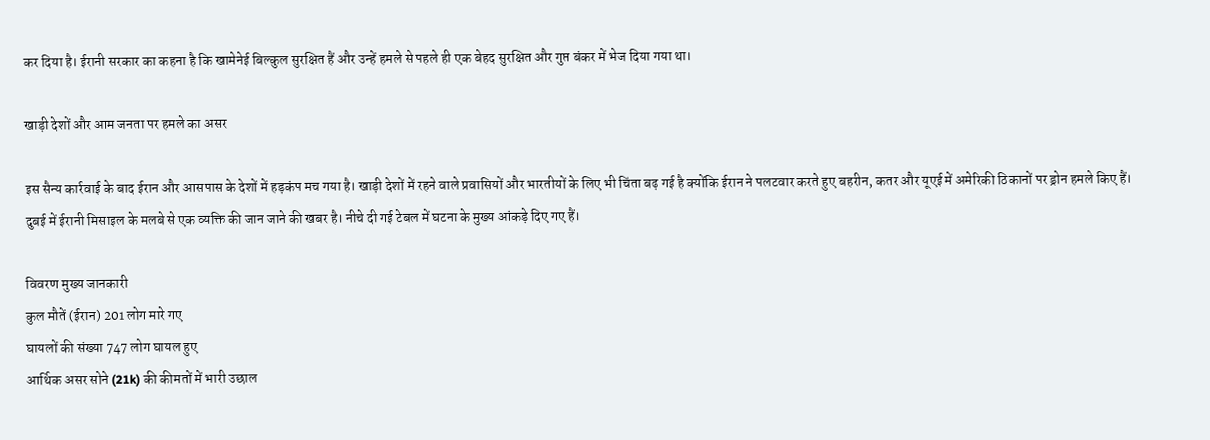कर दिया है। ईरानी सरकार का कहना है कि खामेनेई बिल्कुल सुरक्षित हैं और उन्हें हमले से पहले ही एक बेहद सुरक्षित और गुप्त बंकर में भेज दिया गया था।

खाड़ी देशों और आम जनता पर हमले का असर

इस सैन्य कार्रवाई के बाद ईरान और आसपास के देशों में हड़कंप मच गया है। खाड़ी देशों में रहने वाले प्रवासियों और भारतीयों के लिए भी चिंता बढ़ गई है क्योंकि ईरान ने पलटवार करते हुए बहरीन, कतर और यूएई में अमेरिकी ठिकानों पर ड्रोन हमले किए हैं। दुबई में ईरानी मिसाइल के मलबे से एक व्यक्ति की जान जाने की खबर है। नीचे दी गई टेबल में घटना के मुख्य आंकड़े दिए गए हैं।

विवरण मुख्य जानकारी
कुल मौतें (ईरान) 201 लोग मारे गए
घायलों की संख्या 747 लोग घायल हुए
आर्थिक असर सोने (21k) की कीमतों में भारी उछाल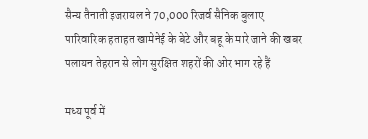सैन्य तैनाती इजरायल ने 70,000 रिजर्व सैनिक बुलाए
पारिवारिक हताहत खामेनेई के बेटे और बहू के मारे जाने की खबर
पलायन तेहरान से लोग सुरक्षित शहरों की ओर भाग रहे हैं

मध्य पूर्व में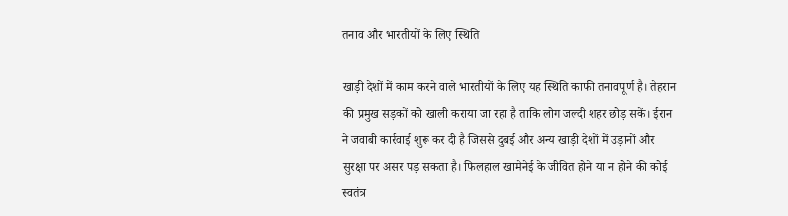तनाव और भारतीयों के लिए स्थिति

खाड़ी देशों में काम करने वाले भारतीयों के लिए यह स्थिति काफी तनावपूर्ण है। तेहरान की प्रमुख सड़कों को खाली कराया जा रहा है ताकि लोग जल्दी शहर छोड़ सकें। ईरान ने जवाबी कार्रवाई शुरू कर दी है जिससे दुबई और अन्य खाड़ी देशों में उड़ानों और सुरक्षा पर असर पड़ सकता है। फिलहाल खामेनेई के जीवित होने या न होने की कोई स्वतंत्र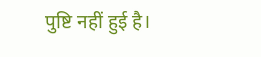पुष्टि नहीं हुई है।